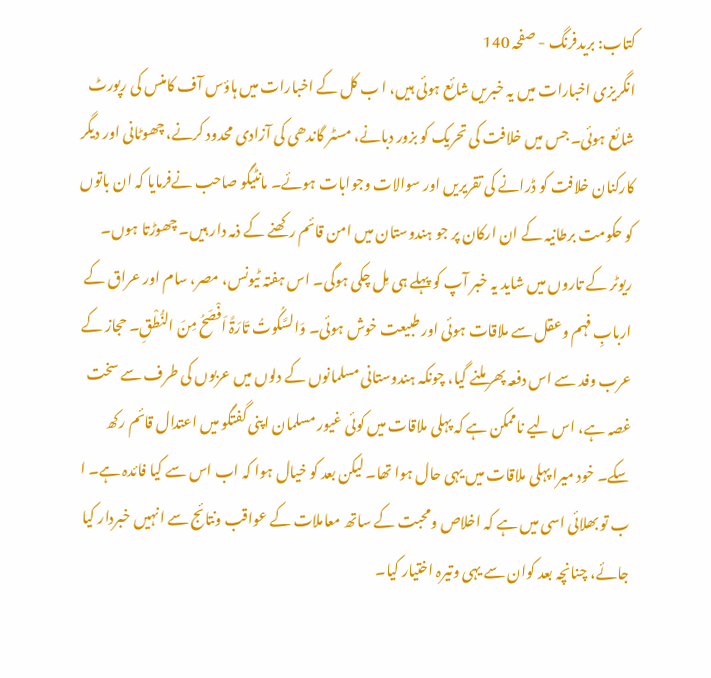کتاب: بریدفرنگ - صفحہ 140
انگریزی اخبارات میں یہ خبریں شائع ہوئی ہیں، ا ب کل کے اخبارات میں ہاؤس آف کامنس کی رپورٹ شائع ہوئی۔ جس میں خلافت کی تحریک کو بزور دبانے، مسٹر گاندھی کی آزادی محدود کرنے، چھوٹانی اور دیگر کارکنان خلافت کو ڈرانے کی تقریریں اور سوالات وجوابات ہوئے۔ مانٹیگو صاحب نےفرمایا کہ ان باتوں کو حکومت برطانیہ کے ان ارکان پر جو ہندوستان میں امن قائم رکھنے کے ذمہ دار ہیں۔ چھوڑتا ہوں۔ ریوٹر کے تاروں میں شاید یہ خبر آپ کو پہلے ہی مِل چکی ہوگی۔ اس ہفتہ ٹیونس، مصر، سام اور عراق کے اربابِ فہم وعقل سے ملاقات ہوئی اور طبیعت خوش ہوئی۔ وَالسَّکُوتُ تَارَۃً اَفْصَحُ مِنَ النُّطْقِ۔ حجاز کے عرب وفد سے اس دفعہ پھر ملنے گیا، چونکہ ہندوستانی مسلمانوں کے دلوں میں عربوں کی طرف سے سخت غصہ ہے، اس لیے ناممکن ہے کہ پہلی ملاقات میں کوئی غیور مسلمان اپنی گفتگو میں اعتدال قائم رکھ سکے۔ خود میرا پہلی ملاقات میں یہی حال ہوا تھا۔ لیکن بعد کو خیال ہوا کہ اب اس سے کیا فائدہ ہے۔ ا ب تو بھلائی اسی میں ہے کہ اخلاص ومحبت کے ساتھ معاملات کے عواقب ونتائج سے انہیں خبردار کیا جائے، چنانچہ بعد کوان سے یہی وتیرہ اختیار کیا۔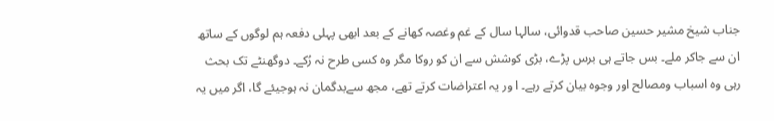جناب شیخ مشیر حسین صاحب قدوائی، سالہا سال کے غم وغصہ کھانے کے بعد ابھی پہلی دفعہ ہم لوگوں کے ساتھ ان سے جاکر ملے۔ بس جاتے ہی برس پڑے، بڑی کوشش سے ان کو روکا مگر وہ کسی طرح نہ رُکے۔ دوگھنٹے تک بحث رہی وہ اسباب ومصالح اور وجوہ بیان کرتے رہے۔ ا ور یہ اعتراضات کرتے تھے، مجھ سےبدگمان نہ ہوجیئے گا، اگر میں یہ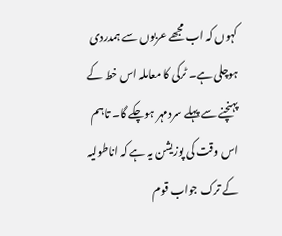کہوں کہ اب مجھے عربوں سے ہمدردی ہوچلی ہے۔ ٹرکی کا معاملہ اس خط کے پہنچنے سے پہلے سردمہر ہوچکے گا۔ تاہم اس وقت کی پوزیشن یہ ہے کہ اناطولیہ کے ترک جواب قوم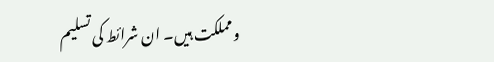ومملکت ہیں۔ ان شرائط کی تسلیم